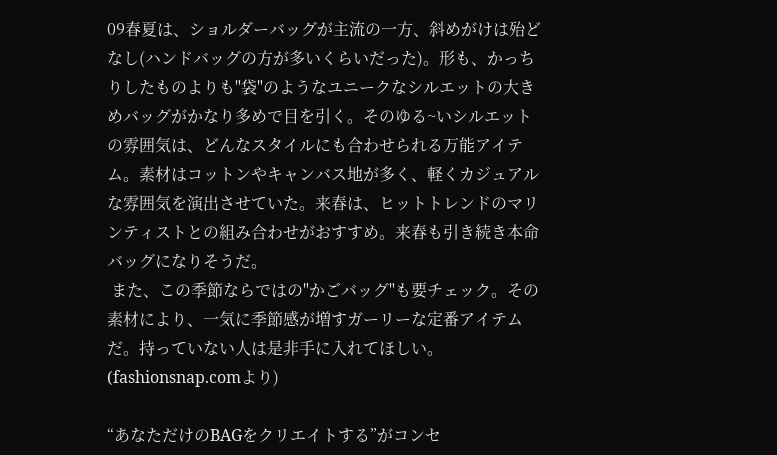09春夏は、ショルダーバッグが主流の一方、斜めがけは殆どなし(ハンドバッグの方が多いくらいだった)。形も、かっちりしたものよりも"袋"のようなユニークなシルエットの大きめバッグがかなり多めで目を引く。そのゆる~いシルエットの雰囲気は、どんなスタイルにも合わせられる万能アイテム。素材はコットンやキャンバス地が多く、軽くカジュアルな雰囲気を演出させていた。来春は、ヒットトレンドのマリンティストとの組み合わせがおすすめ。来春も引き続き本命バッグになりそうだ。
 また、この季節ならではの"かごバッグ"も要チェック。その素材により、一気に季節感が増すガーリーな定番アイテムだ。持っていない人は是非手に入れてほしい。(fashionsnap.comより)

“あなただけのBAGをクリエイトする”がコンセ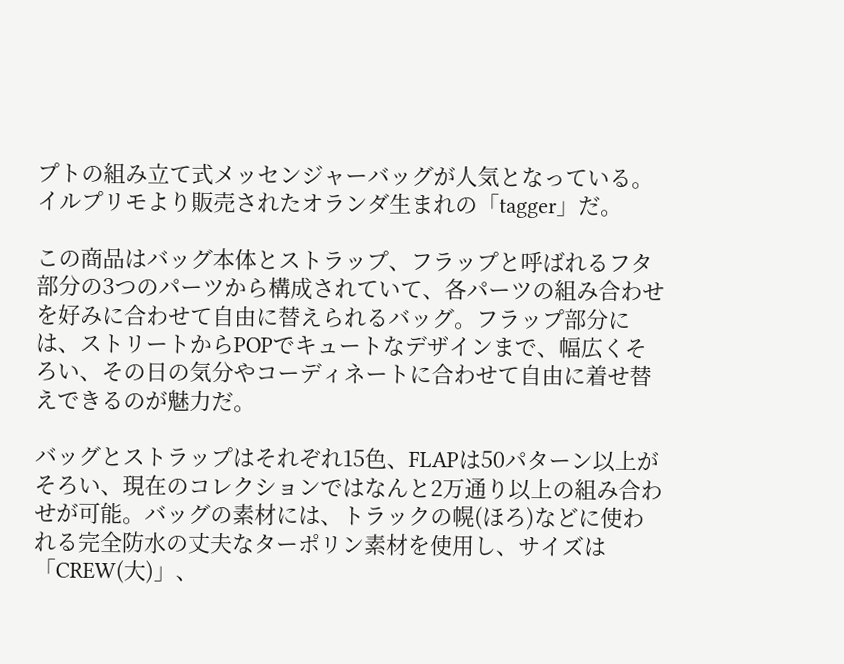プトの組み立て式メッセンジャーバッグが人気となっている。イルプリモより販売されたオランダ生まれの「tagger」だ。

この商品はバッグ本体とストラップ、フラップと呼ばれるフタ部分の3つのパーツから構成されていて、各パーツの組み合わせを好みに合わせて自由に替えられるバッグ。フラップ部分には、ストリートからPOPでキュートなデザインまで、幅広くそろい、その日の気分やコーディネートに合わせて自由に着せ替えできるのが魅力だ。

バッグとストラップはそれぞれ15色、FLAPは50パターン以上がそろい、現在のコレクションではなんと2万通り以上の組み合わせが可能。バッグの素材には、トラックの幌(ほろ)などに使われる完全防水の丈夫なターポリン素材を使用し、サイズは「CREW(大)」、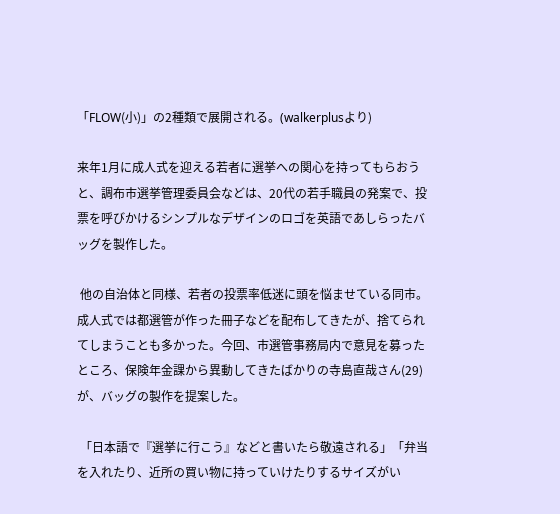「FLOW(小)」の2種類で展開される。(walkerplusより)

来年1月に成人式を迎える若者に選挙への関心を持ってもらおうと、調布市選挙管理委員会などは、20代の若手職員の発案で、投票を呼びかけるシンプルなデザインのロゴを英語であしらったバッグを製作した。

 他の自治体と同様、若者の投票率低迷に頭を悩ませている同市。成人式では都選管が作った冊子などを配布してきたが、捨てられてしまうことも多かった。今回、市選管事務局内で意見を募ったところ、保険年金課から異動してきたばかりの寺島直哉さん(29)が、バッグの製作を提案した。

 「日本語で『選挙に行こう』などと書いたら敬遠される」「弁当を入れたり、近所の買い物に持っていけたりするサイズがい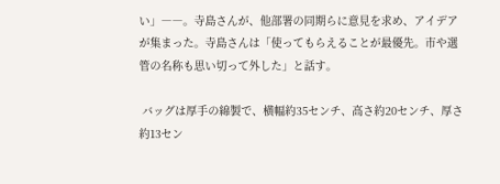い」――。寺島さんが、他部署の同期らに意見を求め、アイデアが集まった。寺島さんは「使ってもらえることが最優先。市や選管の名称も思い切って外した」と話す。

 バッグは厚手の綿製で、横幅約35センチ、高さ約20センチ、厚さ約13セン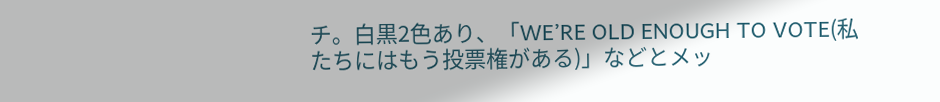チ。白黒2色あり、「WE’RE OLD ENOUGH TO VOTE(私たちにはもう投票権がある)」などとメッ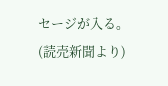セージが入る。(読売新聞より)